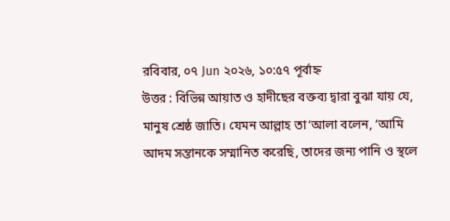রবিবার, ০৭ Jun ২০২৬, ১০:৫৭ পূর্বাহ্ন
উত্তর : বিভিন্ন আয়াত ও হাদীছের বক্তব্য দ্বারা বুঝা যায় যে, মানুষ শ্রেষ্ঠ জাতি। যেমন আল্লাহ তা‘আলা বলেন, ‘আমি আদম সন্তানকে সম্মানিত করেছি, তাদের জন্য পানি ও স্থলে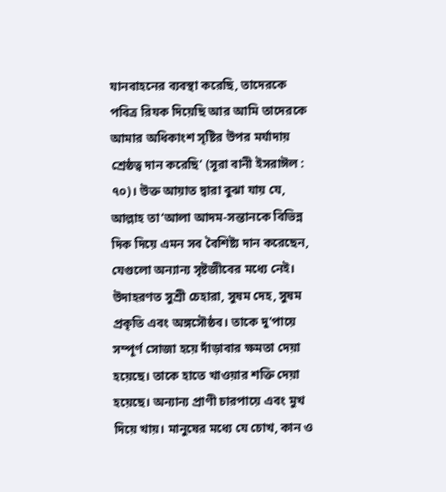যানবাহনের ব্যবস্থা করেছি, তাদেরকে পবিত্র রিযক দিয়েছি আর আমি তাদেরকে আমার অধিকাংশ সৃষ্টির উপর মর্যাদায় শ্রেষ্ঠত্ব দান করেছি’ (সূরা বানী ইসরাঈল : ৭০)। উক্ত আয়াত দ্বারা বুঝা যায় যে, আল্লাহ তা‘আলা আদম-সন্তানকে বিভিন্ন দিক দিয়ে এমন সব বৈশিষ্ট্য দান করেছেন, যেগুলো অন্যান্য সৃষ্টজীবের মধ্যে নেই। উদাহরণত সুশ্রী চেহারা, সুষম দেহ, সুষম প্রকৃতি এবং অঙ্গসৌষ্ঠব। তাকে দু’পায়ে সম্পূর্ণ সোজা হয়ে দাঁড়াবার ক্ষমতা দেয়া হয়েছে। তাকে হাতে খাওয়ার শক্তি দেয়া হয়েছে। অন্যান্য প্রাণী চারপায়ে এবং মুখ দিয়ে খায়। মানুষের মধ্যে যে চোখ, কান ও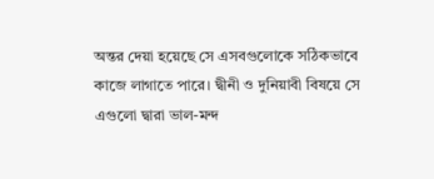অন্তর দেয়া হয়েছে সে এসবগুলোকে সঠিকভাবে কাজে লাগাতে পারে। দ্বীনী ও দুনিয়াবী বিষয়ে সে এগুলো দ্বারা ভাল-মন্দ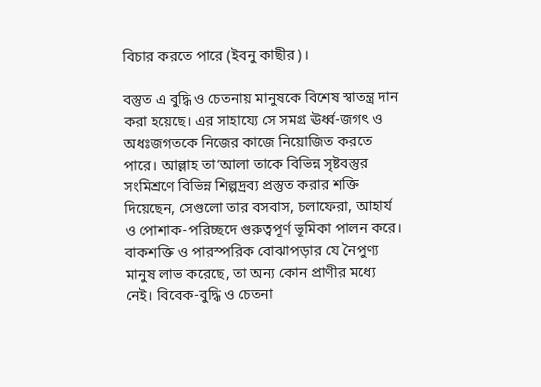বিচার করতে পারে (ইবনু কাছীর)।

বস্তুত এ বুদ্ধি ও চেতনায় মানুষকে বিশেষ স্বাতন্ত্র দান করা হয়েছে। এর সাহায্যে সে সমগ্র ঊর্ধ্ব-জগৎ ও অধঃজগতকে নিজের কাজে নিয়োজিত করতে পারে। আল্লাহ তা‘আলা তাকে বিভিন্ন সৃষ্টবস্তুর সংমিশ্রণে বিভিন্ন শিল্পদ্রব্য প্রস্তুত করার শক্তি দিয়েছেন, সেগুলো তার বসবাস, চলাফেরা, আহার্য ও পোশাক-পরিচ্ছদে গুরুত্বপূর্ণ ভূমিকা পালন করে। বাকশক্তি ও পারস্পরিক বোঝাপড়ার যে নৈপুণ্য মানুষ লাভ করেছে, তা অন্য কোন প্রাণীর মধ্যে নেই। বিবেক-বুদ্ধি ও চেতনা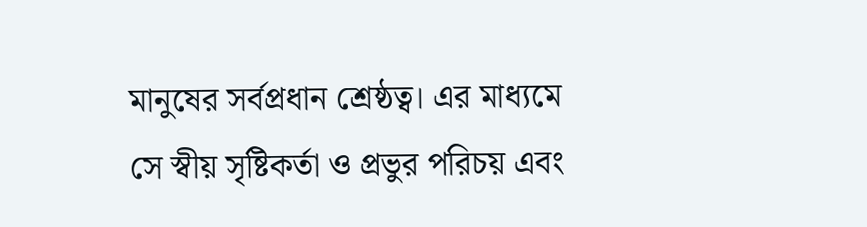মানুষের সর্বপ্রধান শ্রেষ্ঠত্ব। এর মাধ্যমে সে স্বীয় সৃষ্টিকর্তা ও প্রভুর পরিচয় এবং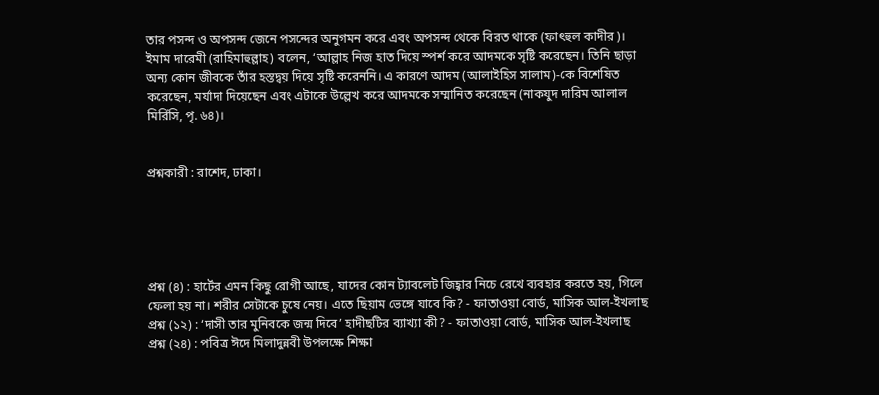তার পসন্দ ও অপসন্দ জেনে পসন্দের অনুগমন করে এবং অপসন্দ থেকে বিরত থাকে (ফাৎহুল কাদীর)। ইমাম দারেমী (রাহিমাহুল্লাহ) বলেন, ‘আল্লাহ‌ নিজ হাত দিয়ে স্পর্শ করে আদমকে সৃষ্টি করেছেন। তিনি ছাড়া অন্য কোন জীবকে তাঁর হস্তদ্বয় দিয়ে সৃষ্টি করেননি। এ কারণে আদম (আলাইহিস সালাম)-কে বিশেষিত করেছেন, মর্যাদা দিয়েছেন এবং এটাকে উল্লেখ করে আদমকে সম্মানিত করেছেন (নাকযুদ দারিম আলাল মি‌র্রিসি, পৃ. ৬৪)।


প্রশ্নকারী : রাশেদ, ঢাকা।





প্রশ্ন (৪) : হার্টের এমন কিছু রোগী আছে, যাদের কোন ট্যাবলেট জিহ্বার নিচে রেখে ব্যবহার করতে হয়, গিলে ফেলা হয় না। শরীর সেটাকে চুষে নেয়। এতে ছিয়াম ভেঙ্গে যাবে কি? - ফাতাওয়া বোর্ড, মাসিক আল-ইখলাছ
প্রশ্ন (১২) : ‘দাসী তার মুনিবকে জন্ম দিবে’ হাদীছটির ব্যাখ্যা কী? - ফাতাওয়া বোর্ড, মাসিক আল-ইখলাছ
প্রশ্ন (২৪) : পবিত্র ঈদে মিলাদুন্নবী উপলক্ষে শিক্ষা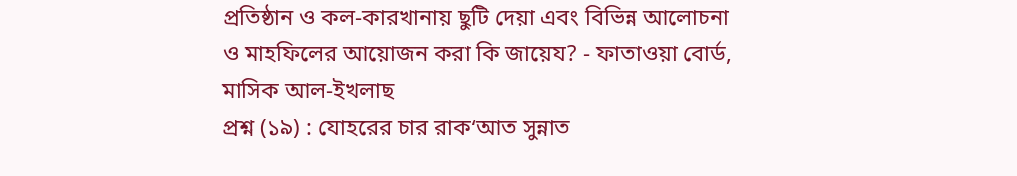প্রতিষ্ঠান ও কল-কারখানায় ছুটি দেয়া এবং বিভিন্ন আলোচনা ও মাহফিলের আয়োজন করা কি জায়েয? - ফাতাওয়া বোর্ড, মাসিক আল-ইখলাছ
প্রশ্ন (১৯) : যোহরের চার রাক‘আত সুন্নাত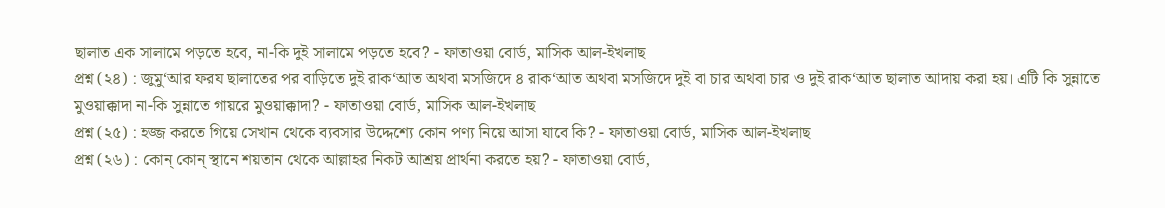ছালাত এক সালামে পড়তে হবে, না-কি দুই সালামে পড়তে হবে? - ফাতাওয়া বোর্ড, মাসিক আল-ইখলাছ
প্রশ্ন (২৪) : জুমু‘আর ফরয ছালাতের পর বাড়িতে দুই রাক‘আত অথবা মসজিদে ৪ রাক‘আত অথবা মসজিদে দুই বা চার অথবা চার ও দুই রাক‘আত ছালাত আদায় করা হয়। এটি কি সুন্নাতে মুওয়াক্কাদা না-কি সুন্নাতে গায়রে মুওয়াক্কাদা? - ফাতাওয়া বোর্ড, মাসিক আল-ইখলাছ
প্রশ্ন (২৫) : হজ্জ করতে গিয়ে সেখান থেকে ব্যবসার উদ্দেশ্যে কোন পণ্য নিয়ে আসা যাবে কি? - ফাতাওয়া বোর্ড, মাসিক আল-ইখলাছ
প্রশ্ন (২৬) : কোন্ কোন্ স্থানে শয়তান থেকে আল্লাহর নিকট আশ্রয় প্রার্থনা করতে হয়? - ফাতাওয়া বোর্ড,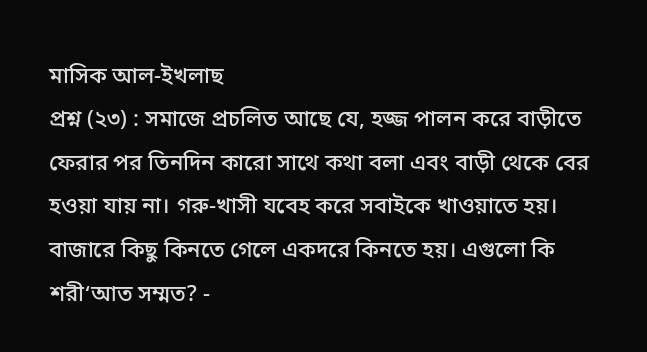মাসিক আল-ইখলাছ
প্রশ্ন (২৩) : সমাজে প্রচলিত আছে যে, হজ্জ পালন করে বাড়ীতে ফেরার পর তিনদিন কারো সাথে কথা বলা এবং বাড়ী থেকে বের হওয়া যায় না। গরু-খাসী যবেহ করে সবাইকে খাওয়াতে হয়। বাজারে কিছু কিনতে গেলে একদরে কিনতে হয়। এগুলো কি শরী‘আত সম্মত? -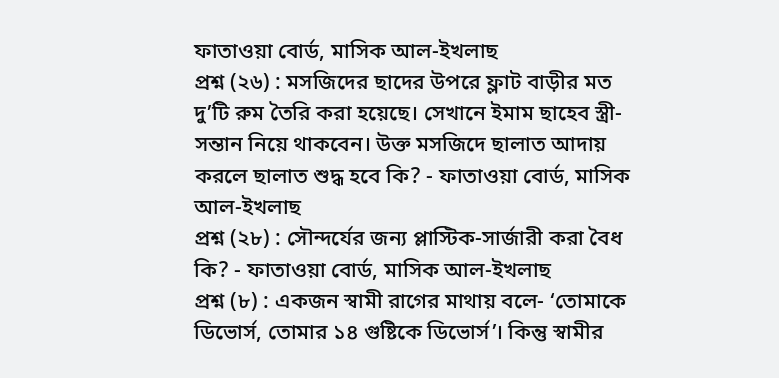ফাতাওয়া বোর্ড, মাসিক আল-ইখলাছ
প্রশ্ন (২৬) : মসজিদের ছাদের উপরে ফ্লাট বাড়ীর মত দু’টি রুম তৈরি করা হয়েছে। সেখানে ইমাম ছাহেব স্ত্রী-সন্তান নিয়ে থাকবেন। উক্ত মসজিদে ছালাত আদায় করলে ছালাত শুদ্ধ হবে কি? - ফাতাওয়া বোর্ড, মাসিক আল-ইখলাছ
প্রশ্ন (২৮) : সৌন্দর্যের জন্য প্লাস্টিক-সার্জারী করা বৈধ কি? - ফাতাওয়া বোর্ড, মাসিক আল-ইখলাছ
প্রশ্ন (৮) : একজন স্বামী রাগের মাথায় বলে- ‘তোমাকে ডিভোর্স, তোমার ১৪ গুষ্টিকে ডিভোর্স’। কিন্তু স্বামীর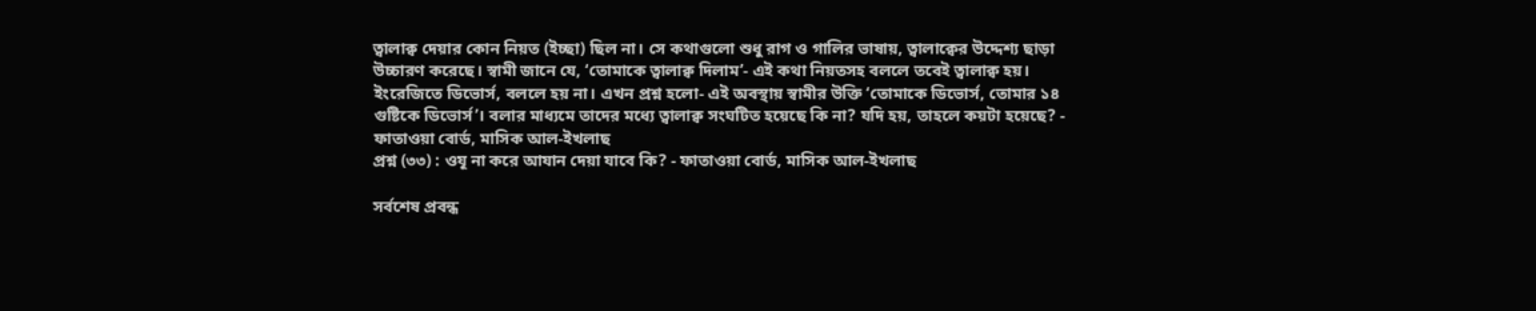ত্বালাক্ব দেয়ার কোন নিয়ত (ইচ্ছা) ছিল না। সে কথাগুলো শুধু রাগ ও গালির ভাষায়, ত্বালাক্বের উদ্দেশ্য ছাড়া উচ্চারণ করেছে। স্বামী জানে যে, ‘তোমাকে ত্বালাক্ব দিলাম’- এই কথা নিয়তসহ বললে তবেই ত্বালাক্ব হয়। ইংরেজিতে ডিভোর্স, বললে হয় না। এখন প্রশ্ন হলো- এই অবস্থায় স্বামীর উক্তি ‘তোমাকে ডিভোর্স, তোমার ১৪ গুষ্টিকে ডিভোর্স’। বলার মাধ্যমে তাদের মধ্যে ত্বালাক্ব সংঘটিত হয়েছে কি না? যদি হয়, তাহলে কয়টা হয়েছে? - ফাতাওয়া বোর্ড, মাসিক আল-ইখলাছ
প্রশ্ন (৩৩) : ওযূ না করে আযান দেয়া যাবে কি? - ফাতাওয়া বোর্ড, মাসিক আল-ইখলাছ

সর্বশেষ প্রবন্ধ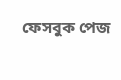ফেসবুক পেজ